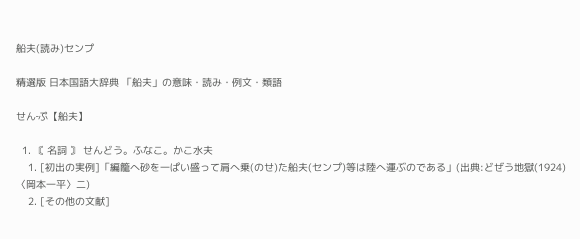船夫(読み)センプ

精選版 日本国語大辞典 「船夫」の意味・読み・例文・類語

せん‐ぷ【船夫】

  1. 〘 名詞 〙 せんどう。ふなこ。かこ水夫
    1. [初出の実例]「編籠へ砂を一ぱい盛って肩へ乗(のせ)た船夫(センプ)等は陸へ運ぶのである」(出典:どぜう地獄(1924)〈岡本一平〉二)
    2. [その他の文献]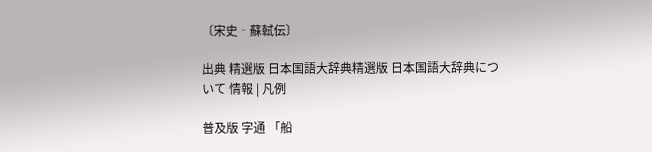〔宋史‐蘇軾伝〕

出典 精選版 日本国語大辞典精選版 日本国語大辞典について 情報 | 凡例

普及版 字通 「船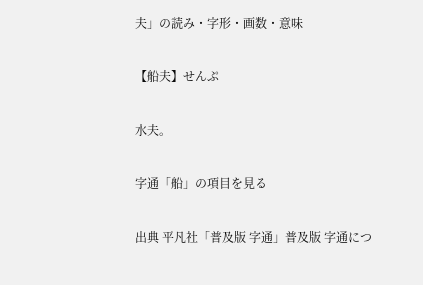夫」の読み・字形・画数・意味

【船夫】せんぷ

水夫。

字通「船」の項目を見る

出典 平凡社「普及版 字通」普及版 字通につ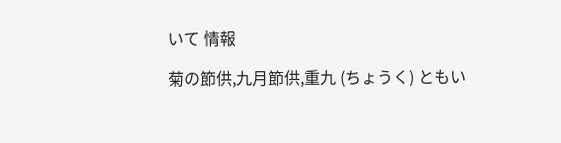いて 情報

菊の節供,九月節供,重九 (ちょうく) ともい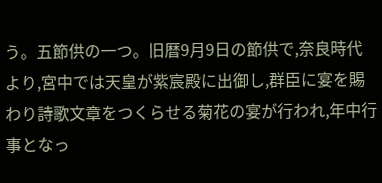う。五節供の一つ。旧暦9月9日の節供で,奈良時代より,宮中では天皇が紫宸殿に出御し,群臣に宴を賜わり詩歌文章をつくらせる菊花の宴が行われ,年中行事となっ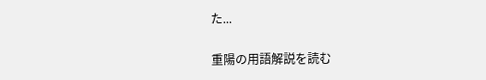た...

重陽の用語解説を読む